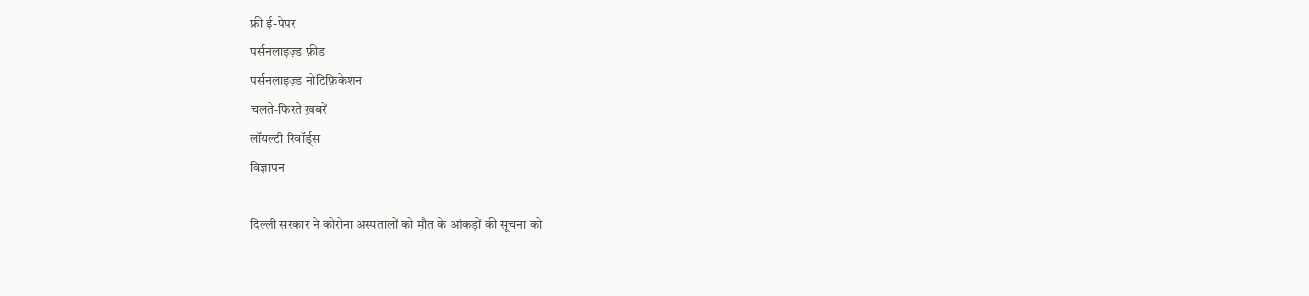फ्री ई-पेपर
पर्सनलाइज़्ड फ़ीड
पर्सनलाइज़्ड नोटिफ़िकेशन
चलते-फिरते ख़बरें
लॉयल्टी रिवॉर्ड्स
विज्ञापन

दिल्ली सरकार ने कोरोना अस्पतालों को मौत के आंकड़ों की सूचना को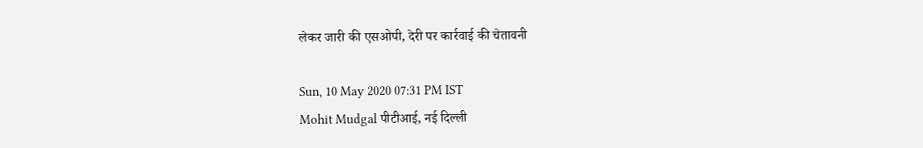लेकर जारी की एसओपी, देरी पर कार्रवाई की चेतावनी

Sun, 10 May 2020 07:31 PM IST
Mohit Mudgal पीटीआई, नई दिल्ली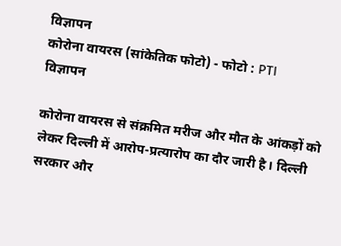विज्ञापन
कोरोना वायरस (सांकेतिक फोटो) - फोटो : PTI
विज्ञापन

कोरोना वायरस से संक्रमित मरीज और मौत के आंकड़ों को लेकर दिल्ली में आरोप-प्रत्यारोप का दौर जारी है। दिल्ली सरकार और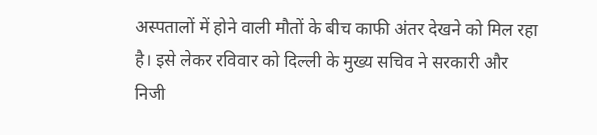अस्पतालों में होने वाली मौतों के बीच काफी अंतर देखने को मिल रहा है। इसे लेकर रविवार को दिल्ली के मुख्य सचिव ने सरकारी और निजी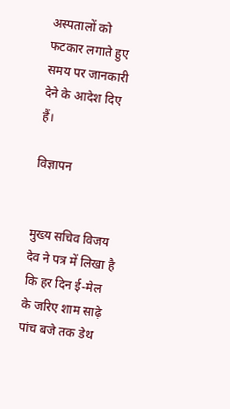अस्पतालों को फटकार लगाते हुए समय पर जानकारी देने के आदेश दिए हैं।

विज्ञापन


मुख्य सचिव विजय देव ने पत्र में लिखा है कि हर दिन ई-मेल के जरिए शाम साढ़े पांच बजे तक डेथ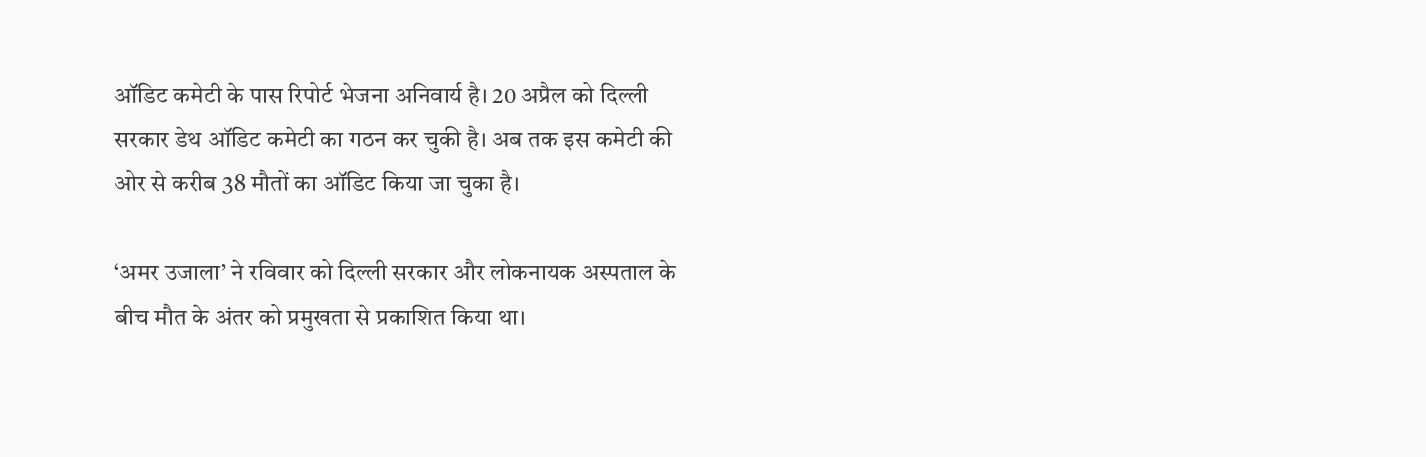ऑडिट कमेटी के पास रिपोर्ट भेजना अनिवार्य है। 20 अप्रैल को दिल्ली सरकार डेथ ऑडिट कमेटी का गठन कर चुकी है। अब तक इस कमेटी की ओर से करीब 38 मौतों का ऑडिट किया जा चुका है।

‘अमर उजाला’ ने रविवार को दिल्ली सरकार और लोकनायक अस्पताल के बीच मौत के अंतर को प्रमुखता से प्रकाशित किया था।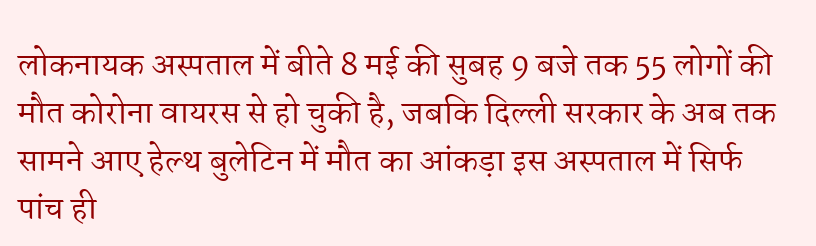लोकनायक अस्पताल में बीते 8 मई की सुबह 9 बजे तक 55 लोगों की मौत कोरोना वायरस से हो चुकी है, जबकि दिल्ली सरकार के अब तक सामने आए हेल्थ बुलेटिन में मौत का आंकड़ा इस अस्पताल में सिर्फ पांच ही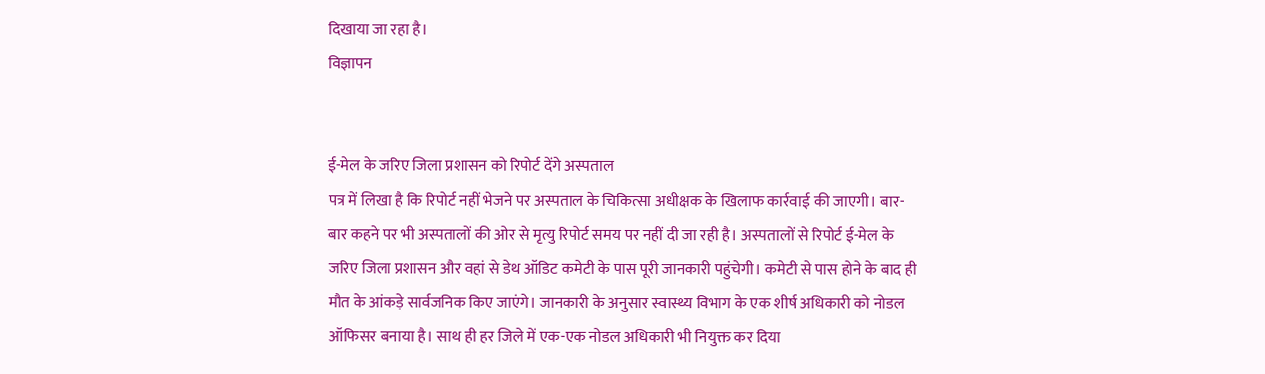दिखाया जा रहा है।
विज्ञापन


ई-मेल के जरिए जिला प्रशासन को रिपोर्ट देंगे अस्पताल
पत्र में लिखा है कि रिपोर्ट नहीं भेजने पर अस्पताल के चिकित्सा अधीक्षक के खिलाफ कार्रवाई की जाएगी। बार-बार कहने पर भी अस्पतालों की ओर से मृत्यु रिपोर्ट समय पर नहीं दी जा रही है। अस्पतालों से रिपोर्ट ई-मेल के जरिए जिला प्रशासन और वहां से डेथ ऑडिट कमेटी के पास पूरी जानकारी पहुंचेगी। कमेटी से पास होने के बाद ही मौत के आंकड़े सार्वजनिक किए जाएंगे। जानकारी के अनुसार स्वास्थ्य विभाग के एक शीर्ष अधिकारी को नोडल ऑफिसर बनाया है। साथ ही हर जिले में एक-एक नोडल अधिकारी भी नियुक्त कर दिया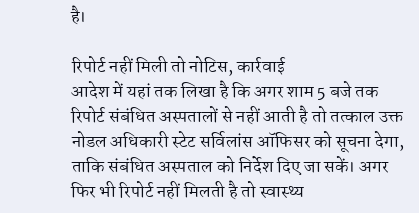है।

रिपोर्ट नहीं मिली तो नोटिस, कार्रवाई
आदेश में यहां तक लिखा है कि अगर शाम 5 बजे तक रिपोर्ट संबंधित अस्पतालों से नहीं आती है तो तत्काल उक्त नोडल अधिकारी स्टेट सर्विलांस ऑफिसर को सूचना देगा, ताकि संबंधित अस्पताल को निर्देश दिए जा सकें। अगर फिर भी रिपोर्ट नहीं मिलती है तो स्वास्थ्य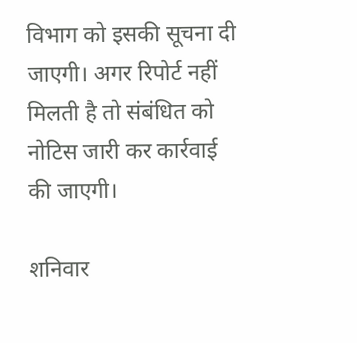विभाग को इसकी सूचना दी जाएगी। अगर रिपोर्ट नहीं मिलती है तो संबंधित को नोटिस जारी कर कार्रवाई की जाएगी।

शनिवार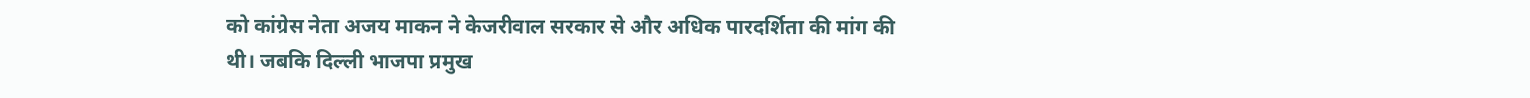को कांग्रेस नेता अजय माकन ने केजरीवाल सरकार से और अधिक पारदर्शिता की मांग की थी। जबकि दिल्ली भाजपा प्रमुख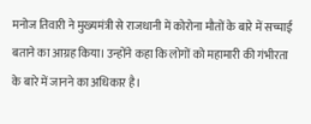मनोज तिवारी ने मुख्यमंत्री से राजधानी में कोरोना मौतों के बारे में सच्चाई बताने का आग्रह किया। उन्होंने कहा कि लोगों को महामारी की गंभीरता के बारे में जानने का अधिकार है।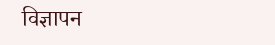विज्ञापन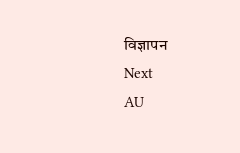विज्ञापन
Next
AU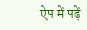ऐप में पढ़ें